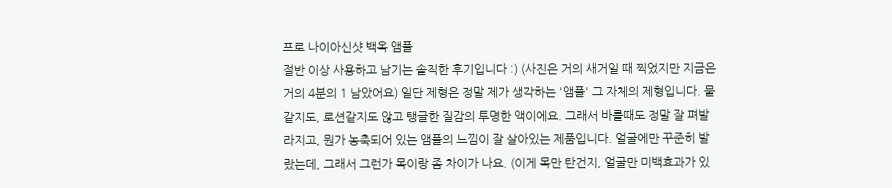프로 나이아신샷 백옥 앰플
절반 이상 사용하고 남기는 솔직한 후기입니다 :) (사진은 거의 새거일 때 찍었지만 지금은 거의 4분의 1 남았어요) 일단 제형은 정말 제가 생각하는 '앰플' 그 자체의 제형입니다. 물같지도, 로션같지도 않고 탱글한 질감의 투명한 액이에요. 그래서 바를때도 정말 잘 펴발라지고, 뭔가 농축되어 있는 앰플의 느낌이 잘 살아있는 제품입니다. 얼굴에만 꾸준히 발랐는데, 그래서 그런가 목이랑 좀 차이가 나요. (이게 목만 탄건지, 얼굴만 미백효과가 있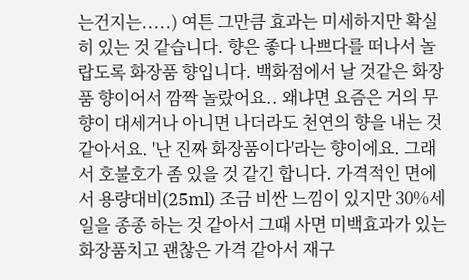는건지는.....) 여튼 그만큼 효과는 미세하지만 확실히 있는 것 같습니다. 향은 좋다 나쁘다를 떠나서 놀랍도록 화장품 향입니다. 백화점에서 날 것같은 화장품 향이어서 깜짝 놀랐어요.. 왜냐면 요즘은 거의 무향이 대세거나 아니면 나더라도 천연의 향을 내는 것 같아서요. '난 진짜 화장품이다'라는 향이에요. 그래서 호불호가 좀 있을 것 같긴 합니다. 가격적인 면에서 용량대비(25ml) 조금 비싼 느낌이 있지만 30%세일을 종종 하는 것 같아서 그때 사면 미백효과가 있는 화장품치고 괜찮은 가격 같아서 재구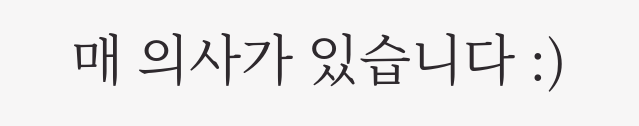매 의사가 있습니다 :)